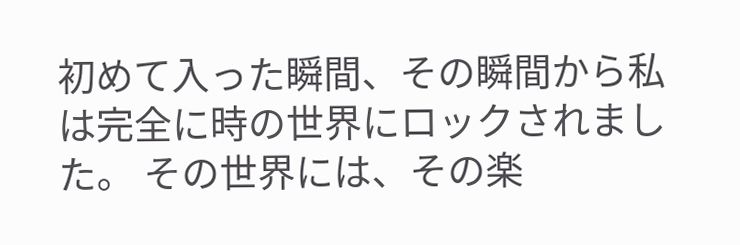初めて入った瞬間、その瞬間から私は完全に時の世界にロックされました。 その世界には、その楽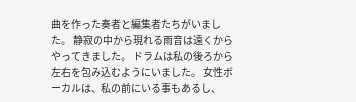曲を作った奏者と編集者たちがいました。 静寂の中から現れる雨音は遠くからやってきました。 ドラムは私の後ろから左右を包み込むようにいました。 女性ボーカルは、私の前にいる事もあるし、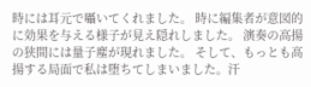時には耳元で囁いてくれました。 時に編集者が意図的に効果を与える様子が見え隠れしました。 演奏の高揚の狭間には量子塵が現れました。 そして、もっとも高揚する局面で私は堕ちてしまいました。汗